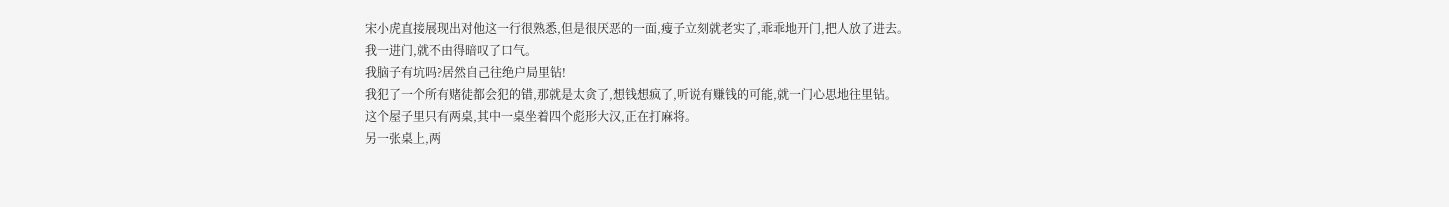宋小虎直接展现出对他这一行很熟悉,但是很厌恶的一面,瘦子立刻就老实了,乖乖地开门,把人放了进去。
我一进门,就不由得暗叹了口气。
我脑子有坑吗?居然自己往绝户局里钻!
我犯了一个所有赌徒都会犯的错,那就是太贪了,想钱想疯了,听说有赚钱的可能,就一门心思地往里钻。
这个屋子里只有两桌,其中一桌坐着四个彪形大汉,正在打麻将。
另一张桌上,两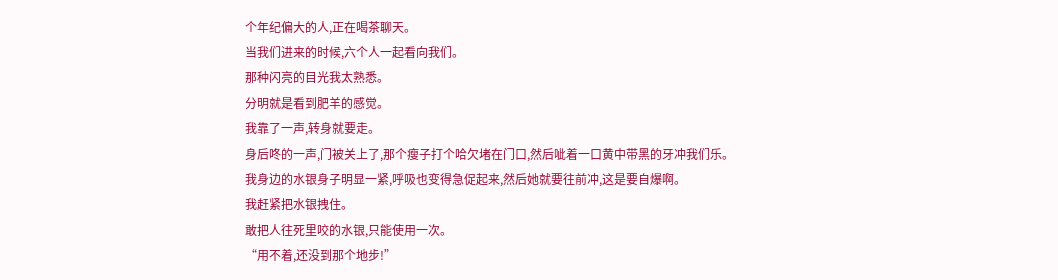个年纪偏大的人,正在喝茶聊天。
当我们进来的时候,六个人一起看向我们。
那种闪亮的目光我太熟悉。
分明就是看到肥羊的感觉。
我靠了一声,转身就要走。
身后咚的一声,门被关上了,那个瘦子打个哈欠堵在门口,然后呲着一口黄中带黑的牙冲我们乐。
我身边的水银身子明显一紧,呼吸也变得急促起来,然后她就要往前冲,这是要自爆啊。
我赶紧把水银拽住。
敢把人往死里咬的水银,只能使用一次。
“用不着,还没到那个地步!”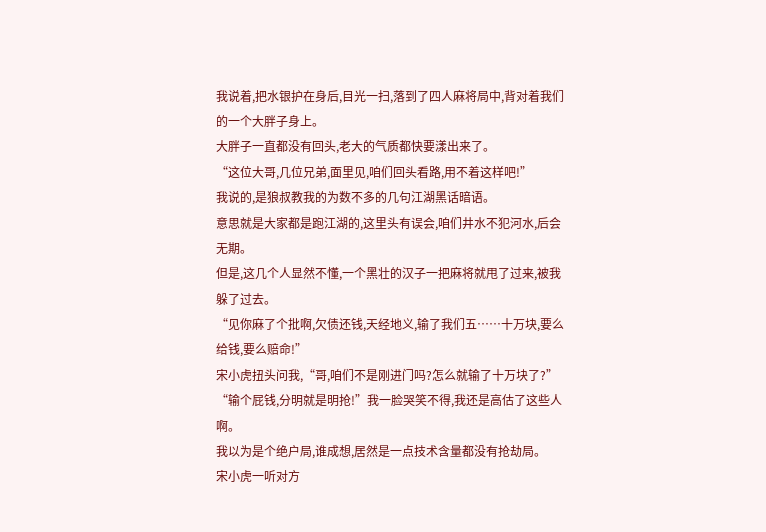我说着,把水银护在身后,目光一扫,落到了四人麻将局中,背对着我们的一个大胖子身上。
大胖子一直都没有回头,老大的气质都快要漾出来了。
“这位大哥,几位兄弟,面里见,咱们回头看路,用不着这样吧!”
我说的,是狼叔教我的为数不多的几句江湖黑话暗语。
意思就是大家都是跑江湖的,这里头有误会,咱们井水不犯河水,后会无期。
但是,这几个人显然不懂,一个黑壮的汉子一把麻将就甩了过来,被我躲了过去。
“见你麻了个批啊,欠债还钱,天经地义,输了我们五……十万块,要么给钱,要么赔命!”
宋小虎扭头问我,“哥,咱们不是刚进门吗?怎么就输了十万块了?”
“输个屁钱,分明就是明抢!”我一脸哭笑不得,我还是高估了这些人啊。
我以为是个绝户局,谁成想,居然是一点技术含量都没有抢劫局。
宋小虎一听对方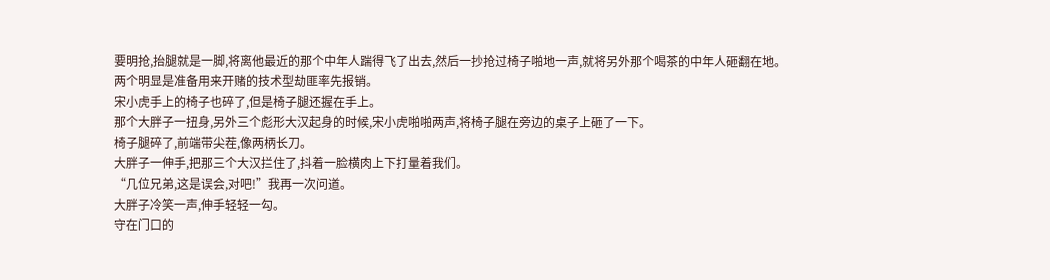要明抢,抬腿就是一脚,将离他最近的那个中年人踹得飞了出去,然后一抄抢过椅子啪地一声,就将另外那个喝茶的中年人砸翻在地。
两个明显是准备用来开赌的技术型劫匪率先报销。
宋小虎手上的椅子也碎了,但是椅子腿还握在手上。
那个大胖子一扭身,另外三个彪形大汉起身的时候,宋小虎啪啪两声,将椅子腿在旁边的桌子上砸了一下。
椅子腿碎了,前端带尖茬,像两柄长刀。
大胖子一伸手,把那三个大汉拦住了,抖着一脸横肉上下打量着我们。
“几位兄弟,这是误会,对吧!”我再一次问道。
大胖子冷笑一声,伸手轻轻一勾。
守在门口的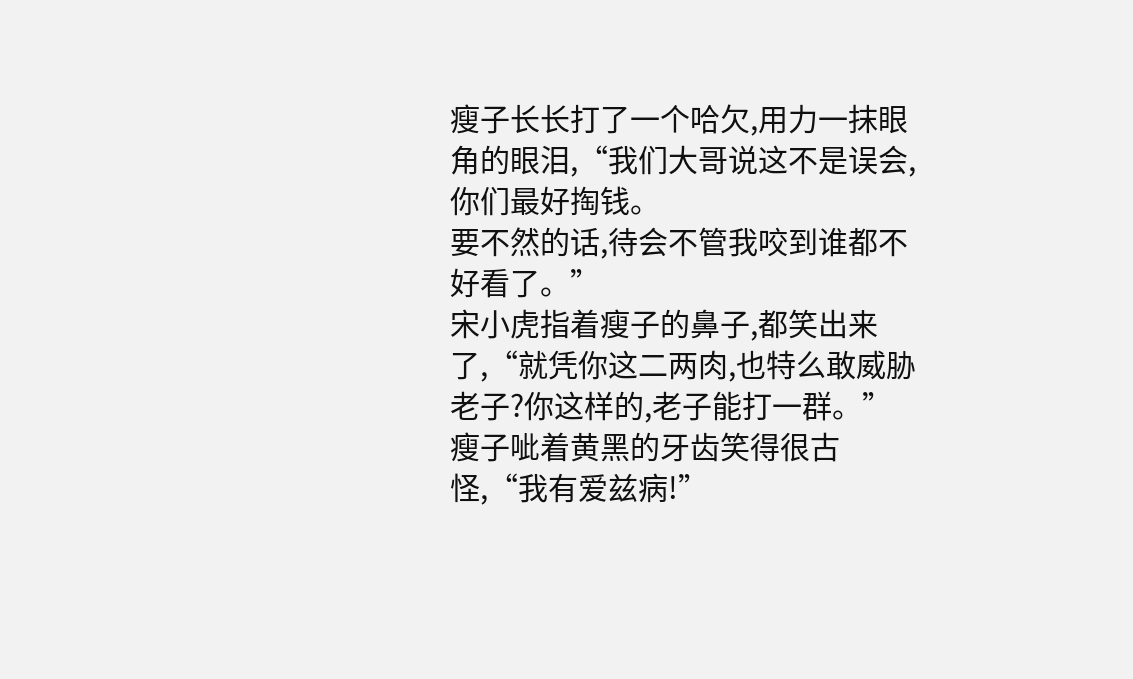瘦子长长打了一个哈欠,用力一抹眼角的眼泪,“我们大哥说这不是误会,你们最好掏钱。
要不然的话,待会不管我咬到谁都不好看了。”
宋小虎指着瘦子的鼻子,都笑出来了,“就凭你这二两肉,也特么敢威胁老子?你这样的,老子能打一群。”
瘦子呲着黄黑的牙齿笑得很古怪,“我有爱兹病!”